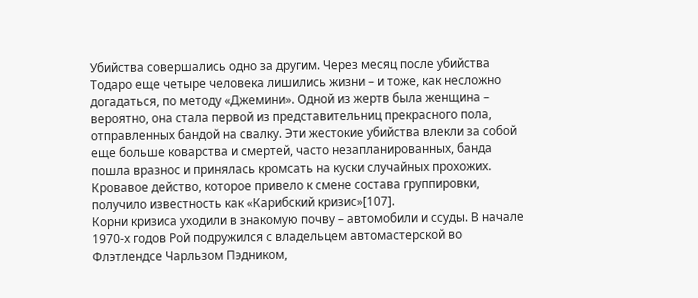Убийства совершались одно за другим. Через месяц после убийства Тодаро еще четыре человека лишились жизни – и тоже, как несложно догадаться, по методу «Джемини». Одной из жертв была женщина – вероятно, она стала первой из представительниц прекрасного пола, отправленных бандой на свалку. Эти жестокие убийства влекли за собой еще больше коварства и смертей, часто незапланированных, банда пошла вразнос и принялась кромсать на куски случайных прохожих. Кровавое действо, которое привело к смене состава группировки, получило известность как «Карибский кризис»[107].
Корни кризиса уходили в знакомую почву – автомобили и ссуды. В начале 1970-х годов Рой подружился с владельцем автомастерской во Флэтлендсе Чарльзом Пэдником,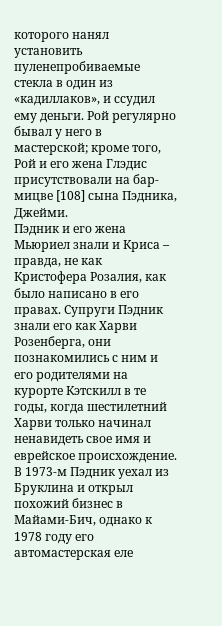которого нанял установить пуленепробиваемые стекла в один из «кадиллаков», и ссудил ему деньги. Рой регулярно бывал у него в мастерской; кроме того, Рой и его жена Глэдис присутствовали на бар-мицве [108] сына Пэдника, Джейми.
Пэдник и его жена Мьюриел знали и Криса – правда, не как Кристофера Розалия, как было написано в его правах. Супруги Пэдник знали его как Харви Розенберга, они познакомились с ним и его родителями на курорте Кэтскилл в те годы, когда шестилетний Харви только начинал ненавидеть свое имя и еврейское происхождение.
В 1973-м Пэдник уехал из Бруклина и открыл похожий бизнес в Майами-Бич, однако к 1978 году его автомастерская еле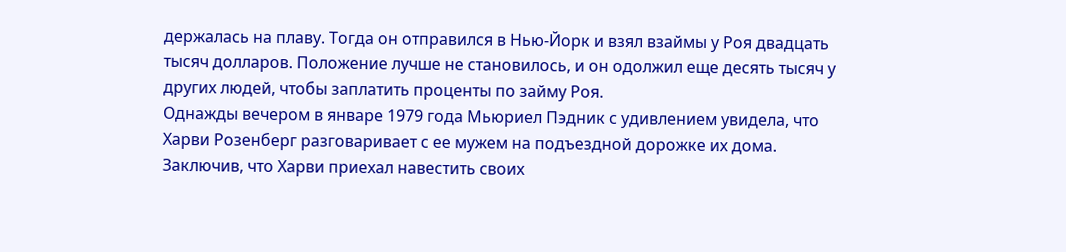держалась на плаву. Тогда он отправился в Нью-Йорк и взял взаймы у Роя двадцать тысяч долларов. Положение лучше не становилось, и он одолжил еще десять тысяч у других людей, чтобы заплатить проценты по займу Роя.
Однажды вечером в январе 1979 года Мьюриел Пэдник с удивлением увидела, что Харви Розенберг разговаривает с ее мужем на подъездной дорожке их дома. Заключив, что Харви приехал навестить своих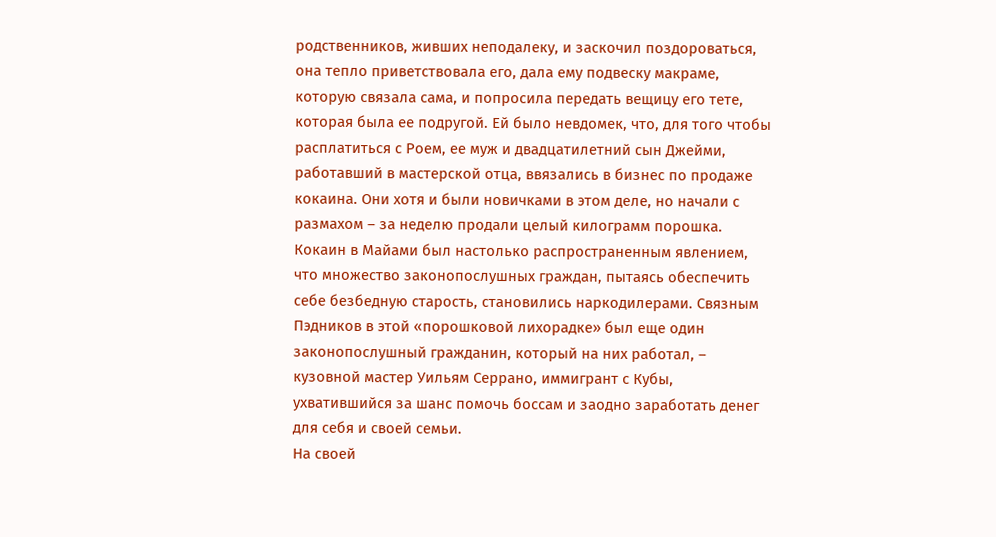родственников, живших неподалеку, и заскочил поздороваться, она тепло приветствовала его, дала ему подвеску макраме, которую связала сама, и попросила передать вещицу его тете, которая была ее подругой. Ей было невдомек, что, для того чтобы расплатиться с Роем, ее муж и двадцатилетний сын Джейми, работавший в мастерской отца, ввязались в бизнес по продаже кокаина. Они хотя и были новичками в этом деле, но начали с размахом – за неделю продали целый килограмм порошка.
Кокаин в Майами был настолько распространенным явлением, что множество законопослушных граждан, пытаясь обеспечить себе безбедную старость, становились наркодилерами. Связным Пэдников в этой «порошковой лихорадке» был еще один законопослушный гражданин, который на них работал, – кузовной мастер Уильям Серрано, иммигрант с Кубы, ухватившийся за шанс помочь боссам и заодно заработать денег для себя и своей семьи.
На своей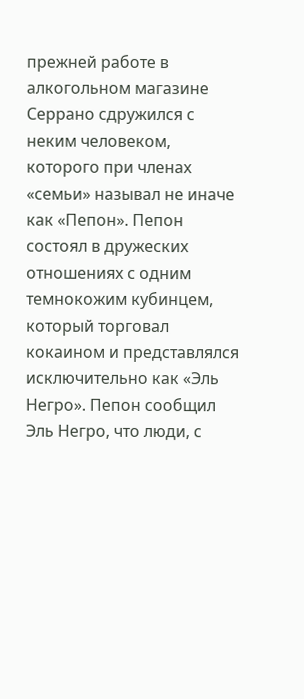прежней работе в алкогольном магазине Серрано сдружился с неким человеком, которого при членах «семьи» называл не иначе как «Пепон». Пепон состоял в дружеских отношениях с одним темнокожим кубинцем, который торговал кокаином и представлялся исключительно как «Эль Негро». Пепон сообщил Эль Негро, что люди, с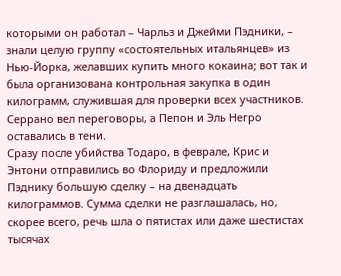которыми он работал – Чарльз и Джейми Пэдники, – знали целую группу «состоятельных итальянцев» из Нью-Йорка, желавших купить много кокаина; вот так и была организована контрольная закупка в один килограмм, служившая для проверки всех участников. Серрано вел переговоры, а Пепон и Эль Негро оставались в тени.
Сразу после убийства Тодаро, в феврале, Крис и Энтони отправились во Флориду и предложили Пэднику большую сделку – на двенадцать килограммов. Сумма сделки не разглашалась, но, скорее всего, речь шла о пятистах или даже шестистах тысячах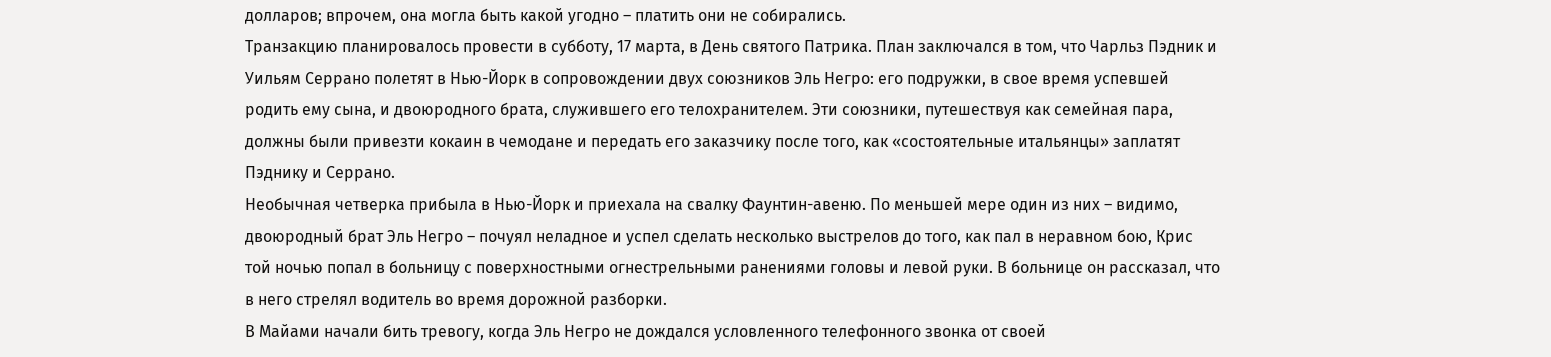долларов; впрочем, она могла быть какой угодно – платить они не собирались.
Транзакцию планировалось провести в субботу, 17 марта, в День святого Патрика. План заключался в том, что Чарльз Пэдник и Уильям Серрано полетят в Нью-Йорк в сопровождении двух союзников Эль Негро: его подружки, в свое время успевшей родить ему сына, и двоюродного брата, служившего его телохранителем. Эти союзники, путешествуя как семейная пара, должны были привезти кокаин в чемодане и передать его заказчику после того, как «состоятельные итальянцы» заплатят Пэднику и Серрано.
Необычная четверка прибыла в Нью-Йорк и приехала на свалку Фаунтин-авеню. По меньшей мере один из них – видимо, двоюродный брат Эль Негро – почуял неладное и успел сделать несколько выстрелов до того, как пал в неравном бою, Крис той ночью попал в больницу с поверхностными огнестрельными ранениями головы и левой руки. В больнице он рассказал, что в него стрелял водитель во время дорожной разборки.
В Майами начали бить тревогу, когда Эль Негро не дождался условленного телефонного звонка от своей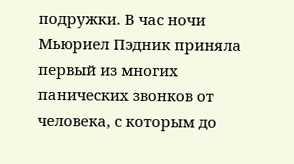подружки. В час ночи Мьюриел Пэдник приняла первый из многих панических звонков от человека, с которым до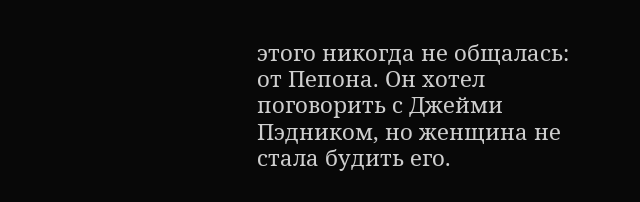этого никогда не общалась: от Пепона. Он хотел поговорить с Джейми Пэдником, но женщина не стала будить его.